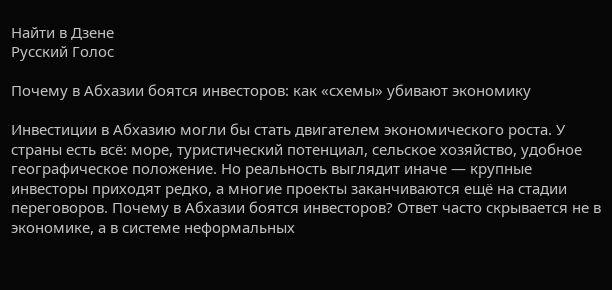Найти в Дзене
Русский Голос

Почему в Абхазии боятся инвесторов: как «схемы» убивают экономику

Инвестиции в Абхазию могли бы стать двигателем экономического роста. У страны есть всё: море, туристический потенциал, сельское хозяйство, удобное географическое положение. Но реальность выглядит иначе — крупные инвесторы приходят редко, а многие проекты заканчиваются ещё на стадии переговоров. Почему в Абхазии боятся инвесторов? Ответ часто скрывается не в экономике, а в системе неформальных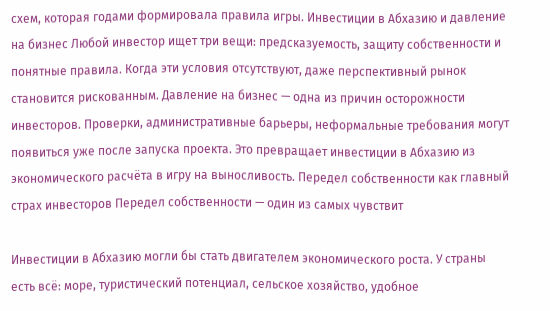схем, которая годами формировала правила игры. Инвестиции в Абхазию и давление на бизнес Любой инвестор ищет три вещи: предсказуемость, защиту собственности и понятные правила. Когда эти условия отсутствуют, даже перспективный рынок становится рискованным. Давление на бизнес — одна из причин осторожности инвесторов. Проверки, административные барьеры, неформальные требования могут появиться уже после запуска проекта. Это превращает инвестиции в Абхазию из экономического расчёта в игру на выносливость. Передел собственности как главный страх инвесторов Передел собственности — один из самых чувствит

Инвестиции в Абхазию могли бы стать двигателем экономического роста. У страны есть всё: море, туристический потенциал, сельское хозяйство, удобное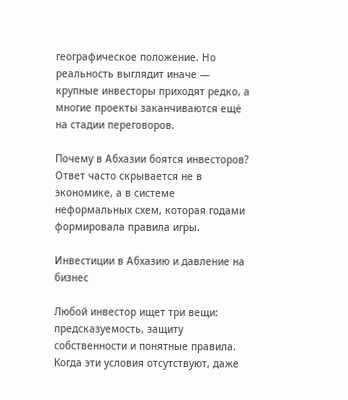географическое положение. Но реальность выглядит иначе — крупные инвесторы приходят редко, а многие проекты заканчиваются ещё на стадии переговоров.

Почему в Абхазии боятся инвесторов? Ответ часто скрывается не в экономике, а в системе неформальных схем, которая годами формировала правила игры.

Инвестиции в Абхазию и давление на бизнес

Любой инвестор ищет три вещи: предсказуемость, защиту собственности и понятные правила. Когда эти условия отсутствуют, даже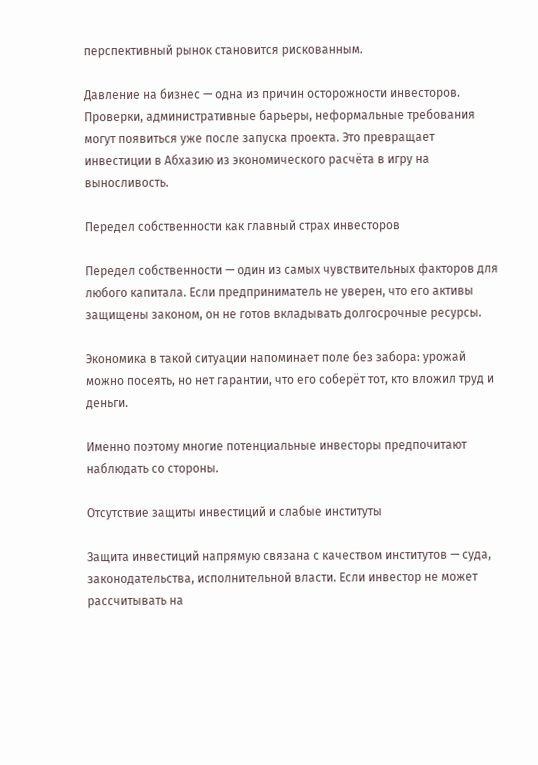перспективный рынок становится рискованным.

Давление на бизнес — одна из причин осторожности инвесторов. Проверки, административные барьеры, неформальные требования могут появиться уже после запуска проекта. Это превращает инвестиции в Абхазию из экономического расчёта в игру на выносливость.

Передел собственности как главный страх инвесторов

Передел собственности — один из самых чувствительных факторов для любого капитала. Если предприниматель не уверен, что его активы защищены законом, он не готов вкладывать долгосрочные ресурсы.

Экономика в такой ситуации напоминает поле без забора: урожай можно посеять, но нет гарантии, что его соберёт тот, кто вложил труд и деньги.

Именно поэтому многие потенциальные инвесторы предпочитают наблюдать со стороны.

Отсутствие защиты инвестиций и слабые институты

Защита инвестиций напрямую связана с качеством институтов — суда, законодательства, исполнительной власти. Если инвестор не может рассчитывать на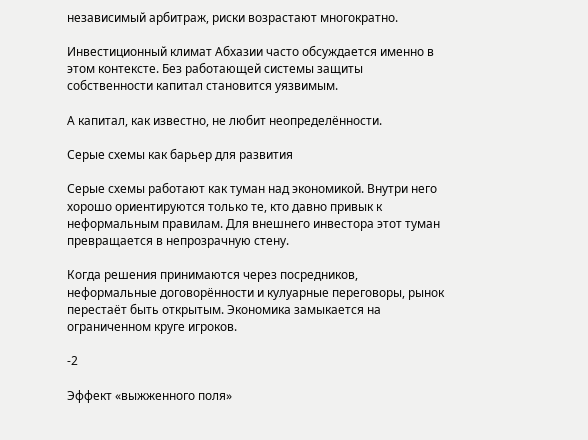независимый арбитраж, риски возрастают многократно.

Инвестиционный климат Абхазии часто обсуждается именно в этом контексте. Без работающей системы защиты собственности капитал становится уязвимым.

А капитал, как известно, не любит неопределённости.

Серые схемы как барьер для развития

Серые схемы работают как туман над экономикой. Внутри него хорошо ориентируются только те, кто давно привык к неформальным правилам. Для внешнего инвестора этот туман превращается в непрозрачную стену.

Когда решения принимаются через посредников, неформальные договорённости и кулуарные переговоры, рынок перестаёт быть открытым. Экономика замыкается на ограниченном круге игроков.

-2

Эффект «выжженного поля»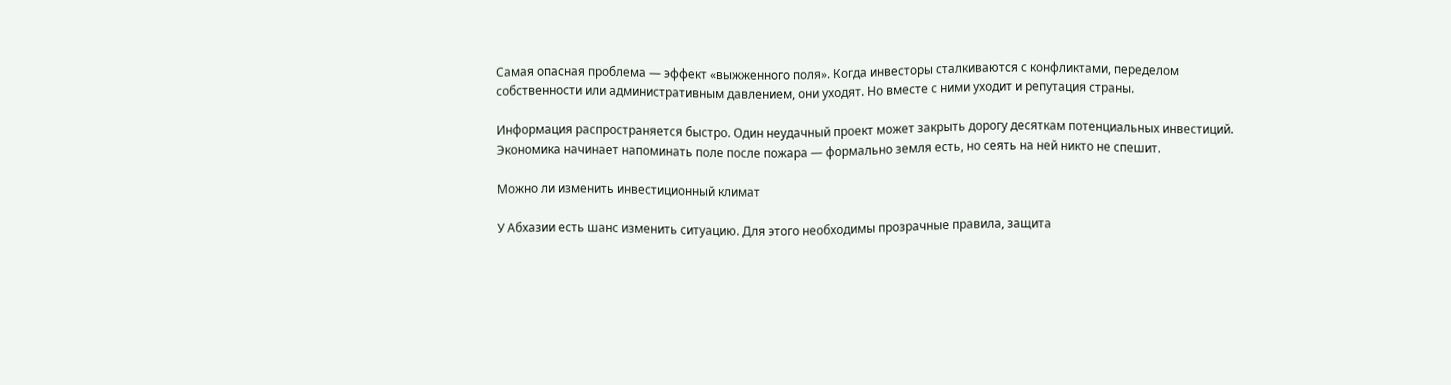Самая опасная проблема — эффект «выжженного поля». Когда инвесторы сталкиваются с конфликтами, переделом собственности или административным давлением, они уходят. Но вместе с ними уходит и репутация страны.

Информация распространяется быстро. Один неудачный проект может закрыть дорогу десяткам потенциальных инвестиций. Экономика начинает напоминать поле после пожара — формально земля есть, но сеять на ней никто не спешит.

Можно ли изменить инвестиционный климат

У Абхазии есть шанс изменить ситуацию. Для этого необходимы прозрачные правила, защита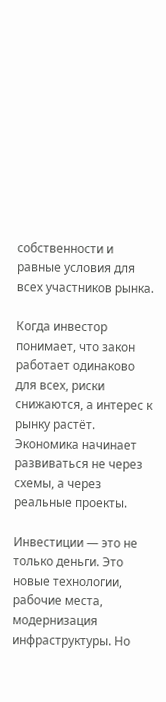собственности и равные условия для всех участников рынка.

Когда инвестор понимает, что закон работает одинаково для всех, риски снижаются, а интерес к рынку растёт. Экономика начинает развиваться не через схемы, а через реальные проекты.

Инвестиции — это не только деньги. Это новые технологии, рабочие места, модернизация инфраструктуры. Но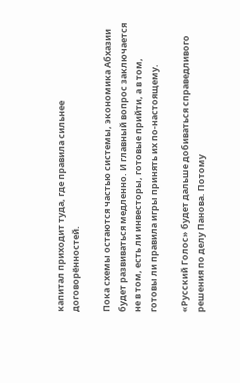капитал приходит туда, где правила сильнее договорённостей.

Пока схемы остаются частью системы, экономика Абхазии будет развиваться медленно. И главный вопрос заключается не в том, есть ли инвесторы, готовые прийти, а в том, готовы ли правила игры принять их по-настоящему.

«Русский Голос» будет дальше добиваться справедливого решения по делу Панова. Потому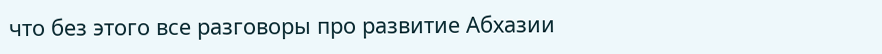что без этого все разговоры про развитие Абхазии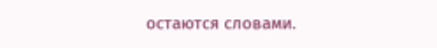остаются словами.